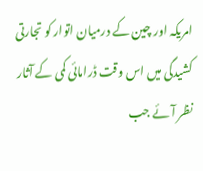امریکہ اور چین کے درمیان اتوار کو تجارتی کشیدگی میں اس وقت ڈرامائی کمی کے آثار نظر آئے جب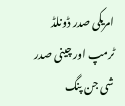امریکی صدر ڈونلڈ ٹرمپ اور چینی صدر شی جن پنگ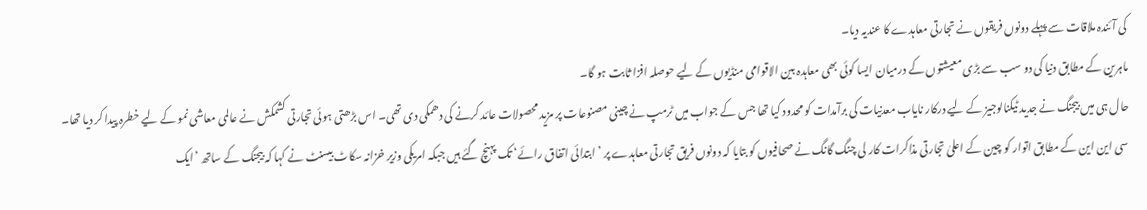کی آئندہ ملاقات سے پہلے دونوں فریقوں نے تجارتی معاہدے کا عندیہ دیا۔
ماہرین کے مطابق دنیا کی دو سب سے بڑی معیشتوں کے درمیان ایسا کوئی بھی معاہدہ بین الاقوامی منڈیوں کے لیے حوصلہ افزا ثابت ہو گا۔
حال ہی میں بیجنگ نے جدید ٹیکنالوجیز کے لیے درکار نایاب معدنیات کی برآمدات کو محدود کیا تھا جس کے جواب میں ٹرمپ نے چینی مصنوعات پر مزید محصولات عائد کرنے کی دھمکی دی تھی۔ اس بڑھتی ہوئی تجارتی کشمکش نے عالمی معاشی نمو کے لیے خطرہ پیدا کر دیا تھا۔
سی این این کے مطابق اتوار کو چین کے اعلیٰ تجارتی مذاکرات کار لی چنگ گانگ نے صحافیوں کو بتایا کہ دونوں فریق تجارتی معاہدے پر ’ابتدائی اتفاق رائے‘ تک پہنچ گئے ہیں جبکہ امریکی وزیر خزانہ سکاٹ بیسنٹ نے کہا کہ بیجنگ کے ساتھ ’ایک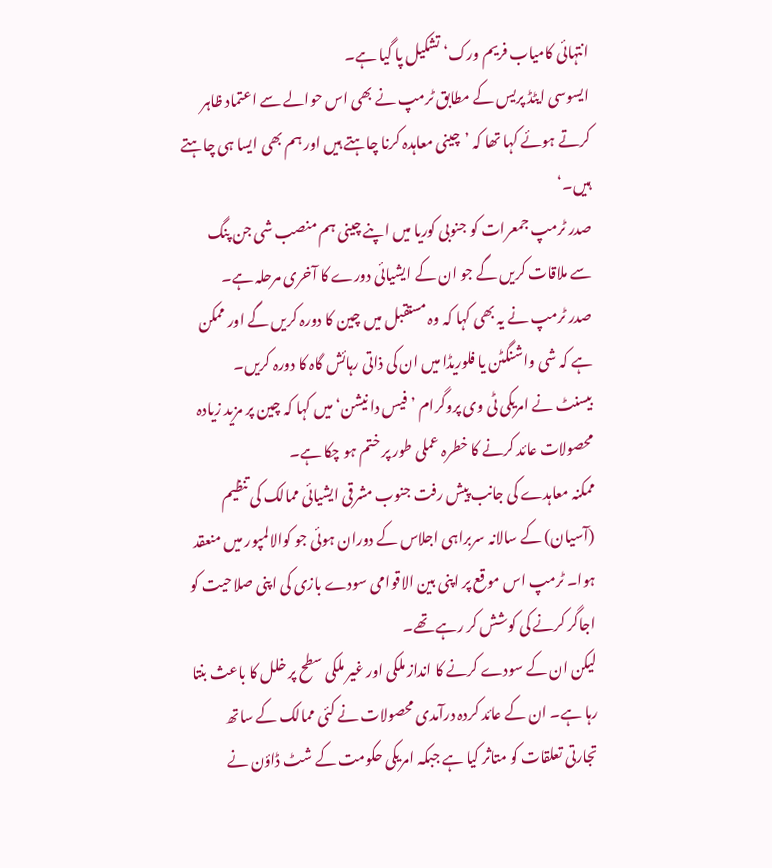انتہائی کامیاب فریم ورک‘ تشکیل پا گیا ہے۔
ایسوسی ایٹڈ پریس کے مطابق ٹرمپ نے بھی اس حوالے سے اعتماد ظاہر کرتے ہوئے کہا تھا کہ ’چینی معاہدہ کرنا چاہتے ہیں اور ہم بھی ایسا ہی چاہتے ہیں۔‘
صدر ٹرمپ جمعرات کو جنوبی کوریا میں اپنے چینی ہم منصب شی جن پنگ سے ملاقات کریں گے جو ان کے ایشیائی دورے کا آخری مرحلہ ہے۔
صدر ٹرمپ نے یہ بھی کہا کہ وہ مستقبل میں چین کا دورہ کریں گے اور ممکن ہے کہ شی واشنگٹن یا فلوریڈا میں ان کی ذاتی رہائش گاہ کا دورہ کریں۔
بیسنٹ نے امریکی ٹی وی پروگرام ’فیس دا نیشن‘ میں کہا کہ چین پر مزید زیادہ محصولات عائد کرنے کا خطرہ عملی طور پر ختم ہو چکا ہے۔
ممکنہ معاہدے کی جانب پیش رفت جنوب مشرقی ایشیائی ممالک کی تنظیم (آسیان) کے سالانہ سربراہی اجلاس کے دوران ہوئی جو کوالالمپور میں منعقد ہوا۔ ٹرمپ اس موقع پر اپنی بین الاقوامی سودے بازی کی اپنی صلاحیت کو اجاگر کرنے کی کوشش کر رہے تھے۔
لیکن ان کے سودے کرنے کا انداز ملکی اور غیر ملکی سطح پر خلل کا باعث بنتا رہا ہے۔ ان کے عائد کردہ درآمدی محصولات نے کئی ممالک کے ساتھ تجارتی تعلقات کو متاثر کیا ہے جبکہ امریکی حکومت کے شٹ ڈاؤن نے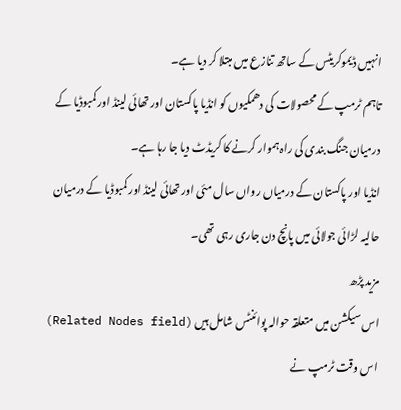انہیں ڈیموکریٹس کے ساتھ تنازع میں مبتلا کر دیا ہے۔
تاہم ٹرمپ کے محصولات کی دھمکیوں کو انڈیا پاکستان اور تھائی لینڈ اور کمبوڈیا کے درمیان جنگ بندی کی راہ ہموار کرنے کا کریڈٹ دیا جا رہا ہے۔
انڈیا اور پاکستان کے درمیاں رواں سال مئی اور تھائی لینڈ اور کمبوڈیا کے درمیان حالیہ لڑائی جولائی میں پانچ دن جاری رہی تھی۔
مزید پڑھ
اس سیکشن میں متعلقہ حوالہ پوائنٹس شامل ہیں (Related Nodes field)
اس وقت ٹرمپ نے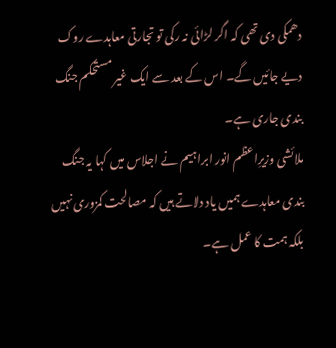دھمکی دی تھی کہ اگر لڑائی نہ رکی تو تجارتی معاہدے روک دیے جائیں گے۔ اس کے بعد سے ایک غیر مستحکم جنگ بندی جاری ہے۔
ملائشی وزیرِاعظم انور ابراہیم نے اجلاس میں کہا یہ جنگ بندی معاہدے ہمیں یاد دلاتے ہیں کہ مصالحت کمزوری نہیں بلکہ ہمت کا عمل ہے۔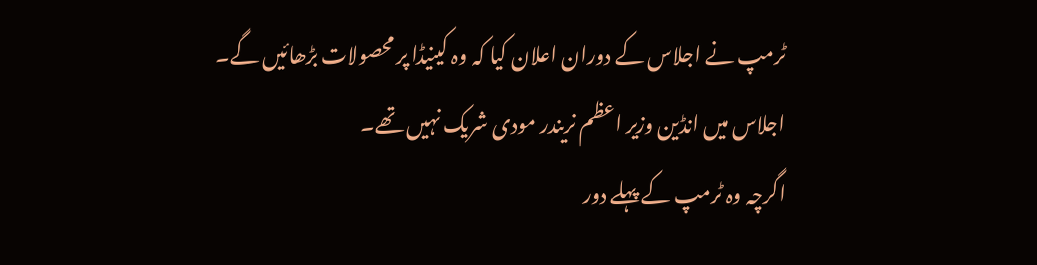ٹرمپ نے اجلاس کے دوران اعلان کیا کہ وہ کینیڈا پر محصولات بڑھائیں گے۔
اجلاس میں انڈین وزیر اعظم نریندر مودی شریک نہیں تھے۔
اگرچہ وہ ٹرمپ کے پہلے دور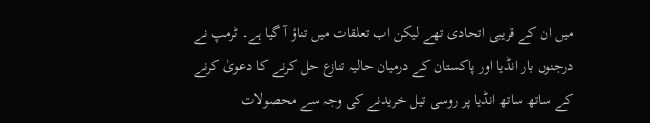میں ان کے قریبی اتحادی تھے لیکن اب تعلقات میں تناؤ آ گیا ہے۔ ٹرمپ نے درجنوں بار انڈیا اور پاکستان کے درمیان حالیہ تنازع حل کرنے کا دعویٰ کرنے کے ساتھ ساتھ انڈیا پر روسی تیل خریدنے کی وجہ سے محصولات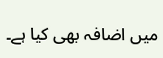میں اضافہ بھی کیا ہے۔